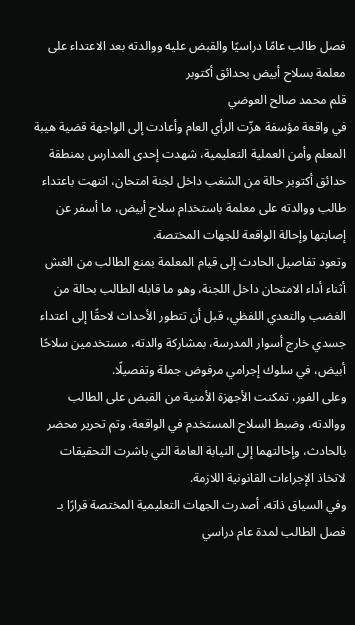فصل طالب عامًا دراسيًا والقبض عليه ووالدته بعد الاعتداء على معلمة بسلاح أبيض بحدائق أكتوبر
قلم محمد صالح العوضي
في واقعة مؤسفة هزّت الرأي العام وأعادت إلى الواجهة قضية هيبة المعلم وأمن العملية التعليمية، شهدت إحدى المدارس بمنطقة حدائق أكتوبر حالة من الشغب داخل لجنة امتحان، انتهت باعتداء طالب ووالدته على معلمة باستخدام سلاح أبيض، ما أسفر عن إصابتها وإحالة الواقعة للجهات المختصة.
وتعود تفاصيل الحادث إلى قيام المعلمة بمنع الطالب من الغش أثناء أداء الامتحان داخل اللجنة، وهو ما قابله الطالب بحالة من الغضب والتعدي اللفظي، قبل أن تتطور الأحداث لاحقًا إلى اعتداء جسدي خارج أسوار المدرسة، بمشاركة والدته، مستخدمين سلاحًا أبيض، في سلوك إجرامي مرفوض جملة وتفصيلًا.
وعلى الفور، تمكنت الأجهزة الأمنية من القبض على الطالب ووالدته، وضبط السلاح المستخدم في الواقعة، وتم تحرير محضر بالحادث، وإحالتهما إلى النيابة العامة التي باشرت التحقيقات لاتخاذ الإجراءات القانونية اللازمة.
وفي السياق ذاته، أصدرت الجهات التعليمية المختصة قرارًا بـ فصل الطالب لمدة عام دراسي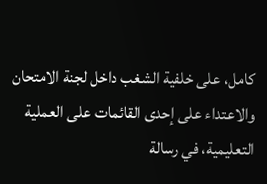كامل، على خلفية الشغب داخل لجنة الامتحان والاعتداء على إحدى القائمات على العملية التعليمية، في رسالة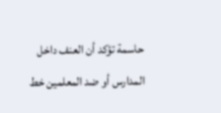حاسمة تؤكد أن العنف داخل المدارس أو ضد المعلمين خط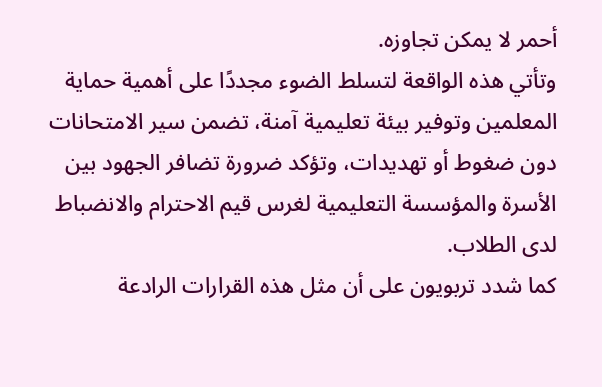أحمر لا يمكن تجاوزه.
وتأتي هذه الواقعة لتسلط الضوء مجددًا على أهمية حماية المعلمين وتوفير بيئة تعليمية آمنة، تضمن سير الامتحانات دون ضغوط أو تهديدات، وتؤكد ضرورة تضافر الجهود بين الأسرة والمؤسسة التعليمية لغرس قيم الاحترام والانضباط لدى الطلاب.
كما شدد تربويون على أن مثل هذه القرارات الرادعة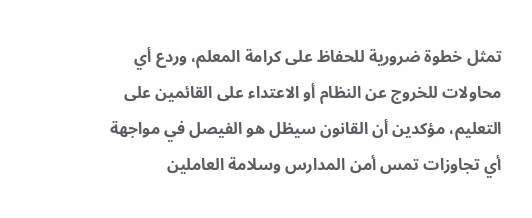تمثل خطوة ضرورية للحفاظ على كرامة المعلم، وردع أي محاولات للخروج عن النظام أو الاعتداء على القائمين على التعليم، مؤكدين أن القانون سيظل هو الفيصل في مواجهة أي تجاوزات تمس أمن المدارس وسلامة العاملين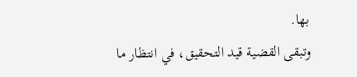بها.
وتبقى القضية قيد التحقيق، في انتظار ما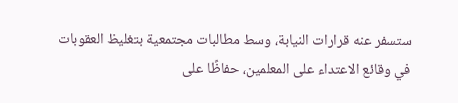ستسفر عنه قرارات النيابة، وسط مطالبات مجتمعية بتغليظ العقوبات في وقائع الاعتداء على المعلمين، حفاظًا على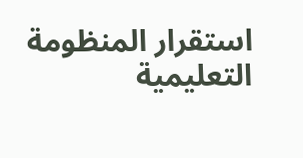استقرار المنظومة التعليمية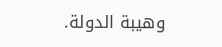وهيبة الدولة.